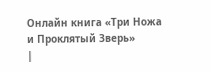Онлайн книга «Три Ножа и Проклятый Зверь»
|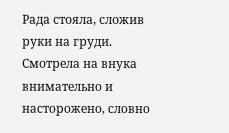Рада стояла, сложив руки на груди. Смотрела на внука внимательно и насторожено, словно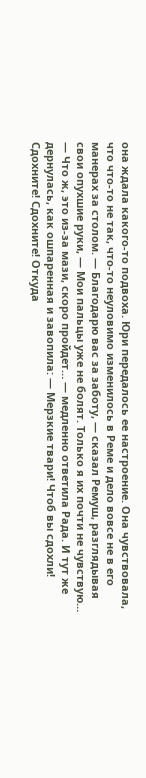она ждала какого-то подвоха. Юри передалось ее настроение. Она чувствовала, что что-то не так, что-то неуловимо изменилось в Реме и дело вовсе не в его манерах за столом. — Благодарю вас за заботу, — сказал Ремуш, разглядывая свои опухшие руки, — Мои пальцы уже не болят. Только я их почти не чувствую… — Что ж, это из-за мази, скоро пройдет… — медленно ответила Рада. И тут же дернулась, как ошпаренная и завопила: — Мерзкие твари! Чтоб вы сдохли! Сдохните! Сдохните! Откуда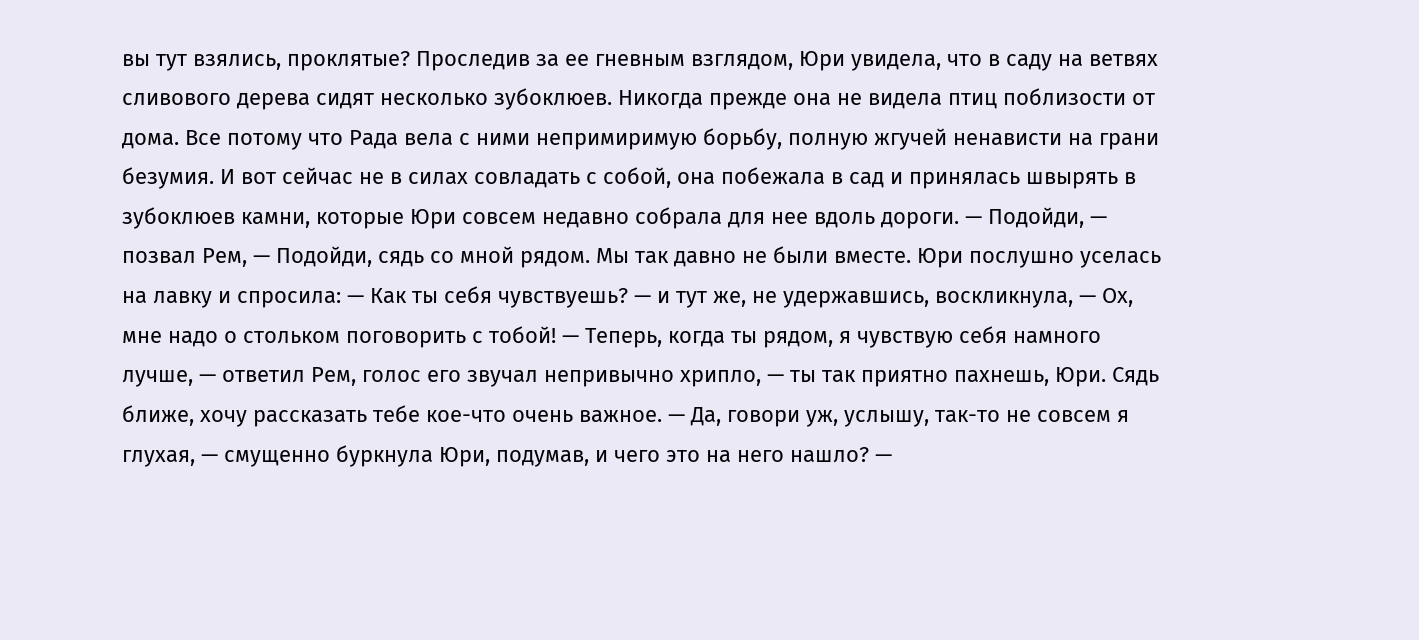вы тут взялись, проклятые? Проследив за ее гневным взглядом, Юри увидела, что в саду на ветвях сливового дерева сидят несколько зубоклюев. Никогда прежде она не видела птиц поблизости от дома. Все потому что Рада вела с ними непримиримую борьбу, полную жгучей ненависти на грани безумия. И вот сейчас не в силах совладать с собой, она побежала в сад и принялась швырять в зубоклюев камни, которые Юри совсем недавно собрала для нее вдоль дороги. — Подойди, — позвал Рем, — Подойди, сядь со мной рядом. Мы так давно не были вместе. Юри послушно уселась на лавку и спросила: — Как ты себя чувствуешь? — и тут же, не удержавшись, воскликнула, — Ох, мне надо о стольком поговорить с тобой! — Теперь, когда ты рядом, я чувствую себя намного лучше, — ответил Рем, голос его звучал непривычно хрипло, — ты так приятно пахнешь, Юри. Сядь ближе, хочу рассказать тебе кое-что очень важное. — Да, говори уж, услышу, так-то не совсем я глухая, — смущенно буркнула Юри, подумав, и чего это на него нашло? —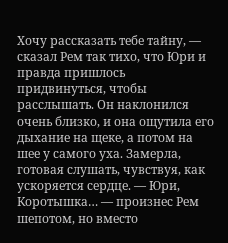Хочу рассказать тебе тайну, — сказал Рем так тихо, что Юри и правда пришлось придвинуться, чтобы расслышать. Он наклонился очень близко, и она ощутила его дыхание на щеке, а потом на шее у самого уха. Замерла, готовая слушать, чувствуя, как ускоряется сердце. — Юри, Коротышка… — произнес Рем шепотом, но вместо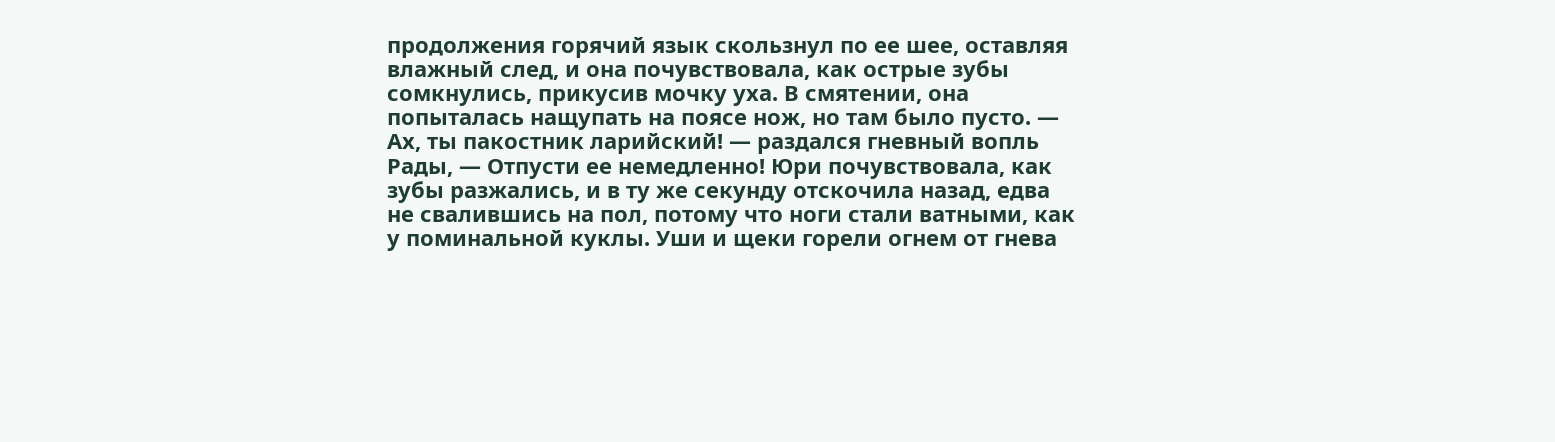продолжения горячий язык скользнул по ее шее, оставляя влажный след, и она почувствовала, как острые зубы сомкнулись, прикусив мочку уха. В смятении, она попыталась нащупать на поясе нож, но там было пусто. — Ах, ты пакостник ларийский! — раздался гневный вопль Рады, — Отпусти ее немедленно! Юри почувствовала, как зубы разжались, и в ту же секунду отскочила назад, едва не свалившись на пол, потому что ноги стали ватными, как у поминальной куклы. Уши и щеки горели огнем от гнева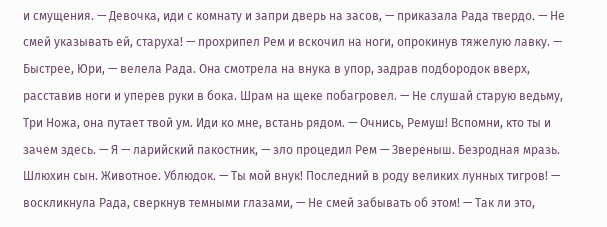и смущения. — Девочка, иди с комнату и запри дверь на засов, — приказала Рада твердо. — Не смей указывать ей, старуха! — прохрипел Рем и вскочил на ноги, опрокинув тяжелую лавку. — Быстрее, Юри, — велела Рада. Она смотрела на внука в упор, задрав подбородок вверх, расставив ноги и уперев руки в бока. Шрам на щеке побагровел. — Не слушай старую ведьму, Три Ножа, она путает твой ум. Иди ко мне, встань рядом. — Очнись, Ремуш! Вспомни, кто ты и зачем здесь. — Я — ларийский пакостник, — зло процедил Рем — Звереныш. Безродная мразь. Шлюхин сын. Животное. Ублюдок. — Ты мой внук! Последний в роду великих лунных тигров! — воскликнула Рада, сверкнув темными глазами, — Не смей забывать об этом! — Так ли это,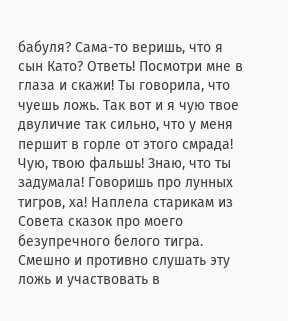бабуля? Сама-то веришь, что я сын Като? Ответь! Посмотри мне в глаза и скажи! Ты говорила, что чуешь ложь. Так вот и я чую твое двуличие так сильно, что у меня першит в горле от этого смрада! Чую, твою фальшь! Знаю, что ты задумала! Говоришь про лунных тигров, ха! Наплела старикам из Совета сказок про моего безупречного белого тигра. Смешно и противно слушать эту ложь и участвовать в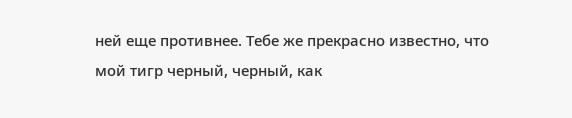ней еще противнее. Тебе же прекрасно известно, что мой тигр черный, черный, как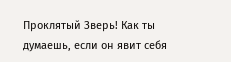Проклятый Зверь! Как ты думаешь, если он явит себя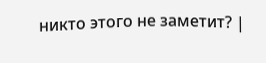никто этого не заметит? |